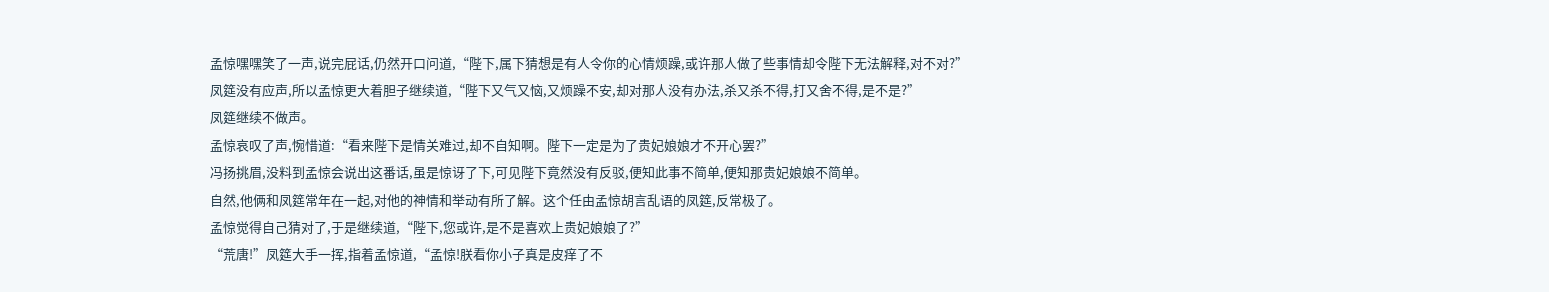孟惊嘿嘿笑了一声,说完屁话,仍然开口问道,“陛下,属下猜想是有人令你的心情烦躁,或许那人做了些事情却令陛下无法解释,对不对?”
凤筵没有应声,所以孟惊更大着胆子继续道,“陛下又气又恼,又烦躁不安,却对那人没有办法,杀又杀不得,打又舍不得,是不是?”
凤筵继续不做声。
孟惊哀叹了声,惋惜道:“看来陛下是情关难过,却不自知啊。陛下一定是为了贵妃娘娘才不开心罢?”
冯扬挑眉,没料到孟惊会说出这番话,虽是惊讶了下,可见陛下竟然没有反驳,便知此事不简单,便知那贵妃娘娘不简单。
自然,他俩和凤筵常年在一起,对他的神情和举动有所了解。这个任由孟惊胡言乱语的凤筵,反常极了。
孟惊觉得自己猜对了,于是继续道,“陛下,您或许,是不是喜欢上贵妃娘娘了?”
“荒唐!”凤筵大手一挥,指着孟惊道,“孟惊!朕看你小子真是皮痒了不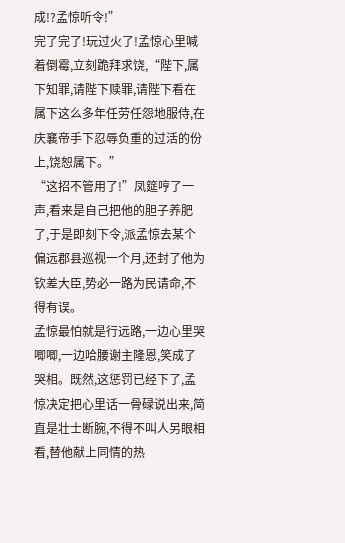成!?孟惊听令!”
完了完了!玩过火了!孟惊心里喊着倒霉,立刻跪拜求饶,“陛下,属下知罪,请陛下赎罪,请陛下看在属下这么多年任劳任怨地服侍,在庆襄帝手下忍辱负重的过活的份上,饶恕属下。”
“这招不管用了!”凤筵哼了一声,看来是自己把他的胆子养肥了,于是即刻下令,派孟惊去某个偏远郡县巡视一个月,还封了他为钦差大臣,势必一路为民请命,不得有误。
孟惊最怕就是行远路,一边心里哭唧唧,一边哈腰谢主隆恩,笑成了哭相。既然,这惩罚已经下了,孟惊决定把心里话一骨碌说出来,简直是壮士断腕,不得不叫人另眼相看,替他献上同情的热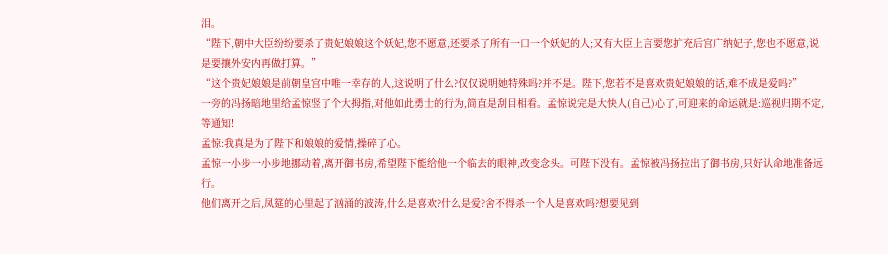泪。
“陛下,朝中大臣纷纷要杀了贵妃娘娘这个妖妃,您不愿意,还要杀了所有一口一个妖妃的人;又有大臣上言要您扩充后宫广纳妃子,您也不愿意,说是要攘外安内再做打算。”
“这个贵妃娘娘是前朝皇宫中唯一幸存的人,这说明了什么?仅仅说明她特殊吗?并不是。陛下,您若不是喜欢贵妃娘娘的话,难不成是爱吗?”
一旁的冯扬暗地里给孟惊竖了个大拇指,对他如此勇士的行为,简直是刮目相看。孟惊说完是大快人(自己)心了,可迎来的命运就是:巡视归期不定,等通知!
孟惊:我真是为了陛下和娘娘的爱情,操碎了心。
孟惊一小步一小步地挪动着,离开御书房,希望陛下能给他一个临去的眼神,改变念头。可陛下没有。孟惊被冯扬拉出了御书房,只好认命地准备远行。
他们离开之后,凤筵的心里起了汹涌的波涛,什么是喜欢?什么是爱?舍不得杀一个人是喜欢吗?想要见到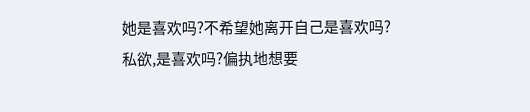她是喜欢吗?不希望她离开自己是喜欢吗?
私欲,是喜欢吗?偏执地想要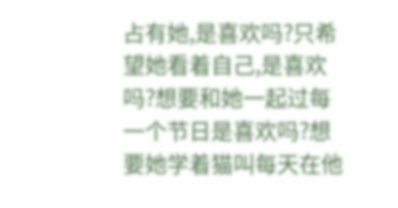占有她,是喜欢吗?只希望她看着自己,是喜欢吗?想要和她一起过每一个节日是喜欢吗?想要她学着猫叫每天在他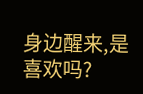身边醒来,是喜欢吗?